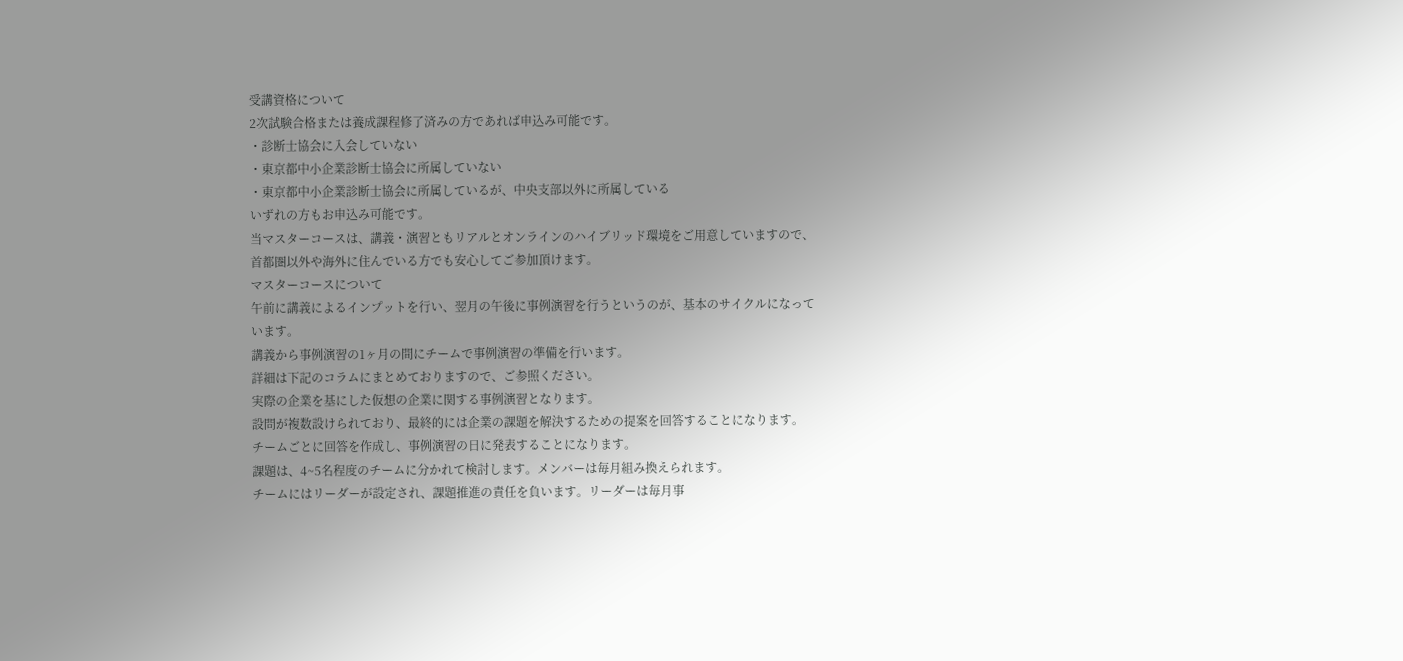受講資格について
2次試験合格または養成課程修了済みの方であれば申込み可能です。
・診断士協会に入会していない
・東京都中小企業診断士協会に所属していない
・東京都中小企業診断士協会に所属しているが、中央支部以外に所属している
いずれの方もお申込み可能です。
当マスターコースは、講義・演習ともリアルとオンラインのハイブリッド環境をご用意していますので、首都圏以外や海外に住んでいる方でも安心してご参加頂けます。
マスターコースについて
午前に講義によるインプットを行い、翌月の午後に事例演習を行うというのが、基本のサイクルになっています。
講義から事例演習の1ヶ月の間にチームで事例演習の準備を行います。
詳細は下記のコラムにまとめておりますので、ご参照ください。
実際の企業を基にした仮想の企業に関する事例演習となります。
設問が複数設けられており、最終的には企業の課題を解決するための提案を回答することになります。
チームごとに回答を作成し、事例演習の日に発表することになります。
課題は、4~5名程度のチームに分かれて検討します。メンバーは毎月組み換えられます。
チームにはリーダーが設定され、課題推進の責任を負います。リーダーは毎月事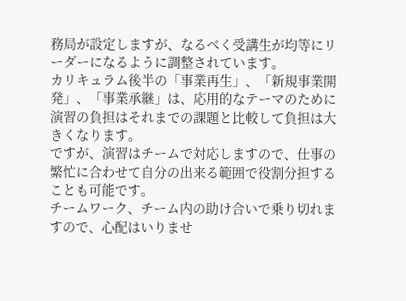務局が設定しますが、なるべく受講生が均等にリーダーになるように調整されています。
カリキュラム後半の「事業再生」、「新規事業開発」、「事業承継」は、応用的なテーマのために演習の負担はそれまでの課題と比較して負担は大きくなります。
ですが、演習はチームで対応しますので、仕事の繁忙に合わせて自分の出来る範囲で役割分担することも可能です。
チームワーク、チーム内の助け合いで乗り切れますので、心配はいりませ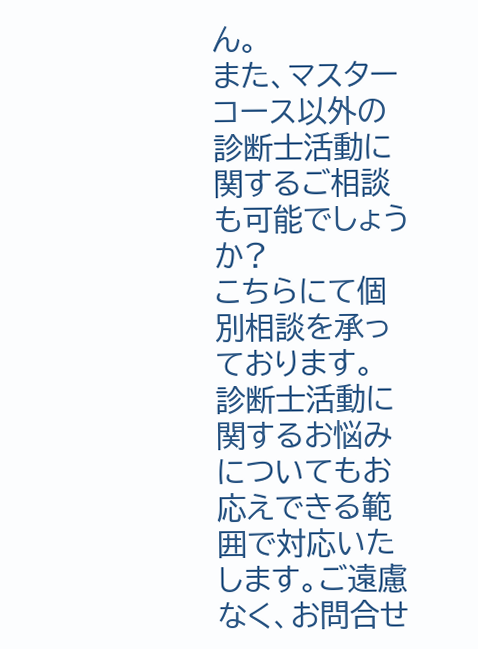ん。
また、マスターコース以外の診断士活動に関するご相談も可能でしょうか?
こちらにて個別相談を承っております。
診断士活動に関するお悩みについてもお応えできる範囲で対応いたします。ご遠慮なく、お問合せ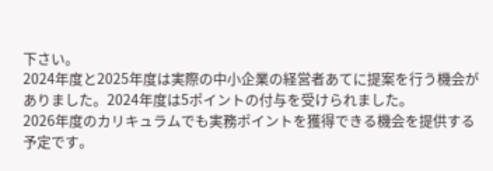下さい。
2024年度と2025年度は実際の中小企業の経営者あてに提案を行う機会がありました。2024年度は5ポイントの付与を受けられました。
2026年度のカリキュラムでも実務ポイントを獲得できる機会を提供する予定です。